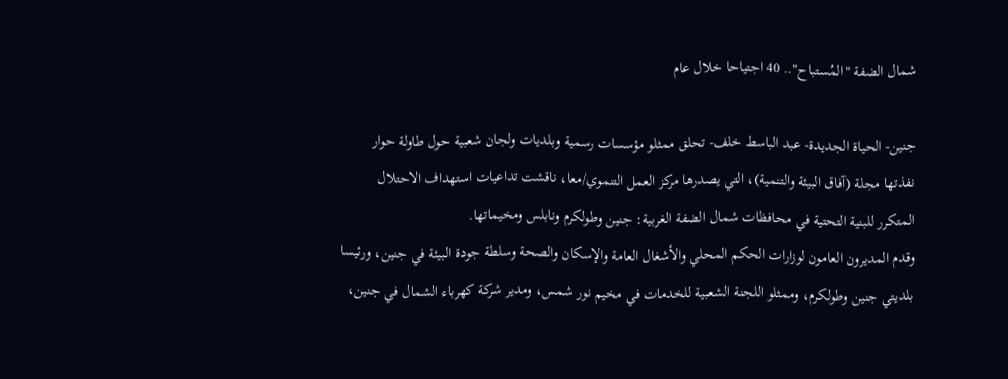شمال الضفة "المُستباح".. 40 اجتياحا خلال عام

جنين- الحياة الجديدة- عبد الباسط خلف- تحلق ممثلو مؤسسات رسمية وبلديات ولجان شعبية حول طاولة حوار نفذتها مجلة (آفاق البيئة والتنمية)، التي يصدرها مركز العمل التنموي/معا، ناقشت تداعيات استهداف الاحتلال المتكرر للبنية التحتية في محافظات شمال الضفة الغربية: جنين وطولكرم ونابلس ومخيماتها.
وقدم المديرون العامون لوزارات الحكم المحلي والأشغال العامة والإسكان والصحة وسلطة جودة البيئة في جنين، ورئيسا بلديتي جنين وطولكرم، وممثلو اللجنة الشعبية للخدمات في مخيم نور شمس، ومدير شركة كهرباء الشمال في جنين،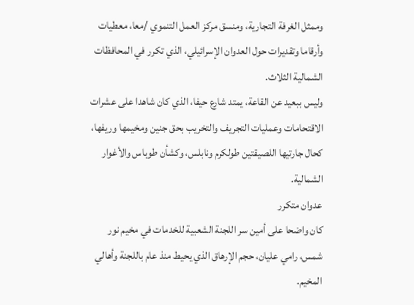وممثل الغرفة التجارية، ومنسق مركز العمل التنموي /معا، معطيات وأرقاما وتقديرات حول العدوان الإسرائيلي، الذي تكرر في المحافظات الشمالية الثلاث.
وليس ببعيد عن القاعة، يمتد شارع حيفا، الذي كان شاهدا على عشرات الاقتحامات وعمليات التجريف والتخريب بحق جنين ومخيمها وريفها، كحال جارتيها اللصيقتين طولكرم ونابلس، وكشأن طوباس والأغوار الشمالية.
عدوان متكرر
كان واضحا على أمين سر اللجنة الشعبية للخدمات في مخيم نور شمس، رامي عليان، حجم الإرهاق الذي يحيط منذ عام باللجنة وأهالي المخيم.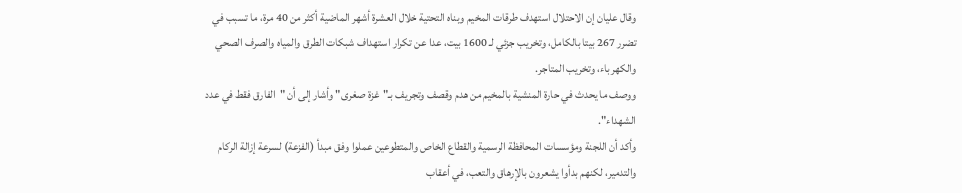وقال عليان إن الاحتلال استهدف طرقات المخيم وبناه التحتية خلال العشرة أشهر الماضية أكثر من 40 مرة، ما تسبب في تضرر 267 بيتا بالكامل، وتخريب جزئي لـ 1600 بيت، عدا عن تكرار استهداف شبكات الطرق والمياه والصرف الصحي والكهرباء، وتخريب المتاجر.
ووصف ما يحدث في حارة المنشية بالمخيم من هدم وقصف وتجريف بـ"غزة صغرى" وأشار إلى أن "الفارق فقط في عدد الشهداء".
وأكد أن اللجنة ومؤسسات المحافظة الرسمية والقطاع الخاص والمتطوعين عملوا وفق مبدأ (الفزعة) لسرعة إزالة الركام والتدمير، لكنهم بدأوا يشعرون بالإرهاق والتعب، في أعقاب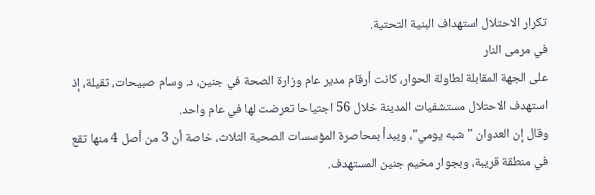تكرار الاحتلال استهداف البنية التحتية.
في مرمى النار
على الجهة المقابلة لطاولة الحوار، كانت أرقام مدير عام وزارة الصحة في جنين، د. وسام صبيحات، ثقيلة، إذ استهدف الاحتلال مستشفيات المدينة خلال 56 اجتياحا تعرضت لها في عام واحد.
وقال إن العدوان "شبه يومي"، ويبدأ بمحاصرة المؤسسات الصحية الثلاث، خاصة أن 3 من أصل 4 منها تقع في منطقة قريبة، وبجوار مخيم جنين المستهدف.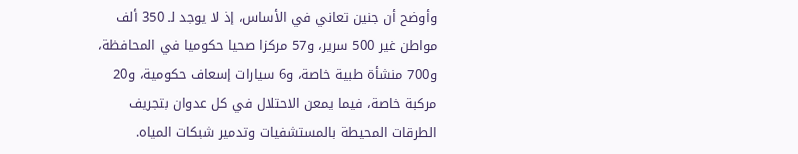وأوضح أن جنين تعاني في الأساس، إذ لا يوجد لـ 350 ألف مواطن غير 500 سرير، و57 مركزا صحيا حكوميا في المحافظة، و700 منشأة طبية خاصة، و6 سيارات إسعاف حكومية، و20 مركبة خاصة، فيما يمعن الاحتلال في كل عدوان بتجريف الطرقات المحيطة بالمستشفيات وتدمير شبكات المياه.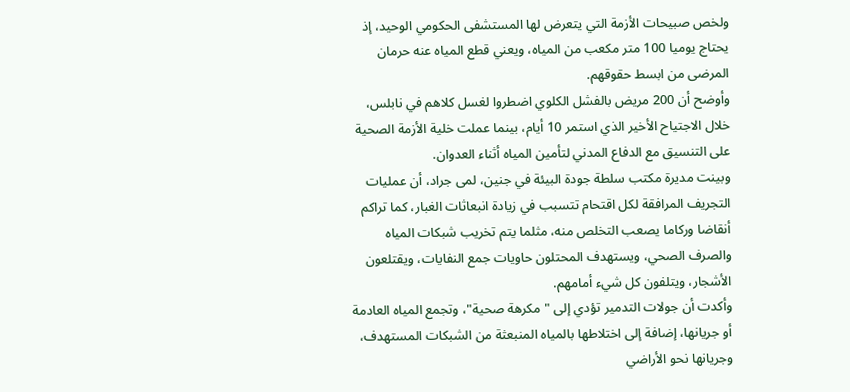ولخص صبيحات الأزمة التي يتعرض لها المستشفى الحكومي الوحيد، إذ يحتاج يوميا 100 متر مكعب من المياه، ويعني قطع المياه عنه حرمان المرضى من ابسط حقوقهم.
وأوضح أن 200 مريض بالفشل الكلوي اضطروا لغسل كلاهم في نابلس، خلال الاجتياح الأخير الذي استمر 10 أيام، بينما عملت خلية الأزمة الصحية على التنسيق مع الدفاع المدني لتأمين المياه أثناء العدوان.
وبينت مديرة مكتب سلطة جودة البيئة في جنين، لمى جراد، أن عمليات التجريف المرافقة لكل اقتحام تتسبب في زيادة انبعاثات الغبار، كما تراكم أنقاضا وركاما يصعب التخلص منه، مثلما يتم تخريب شبكات المياه والصرف الصحي، ويستهدف المحتلون حاويات جمع النفايات، ويقتلعون الأشجار، ويتلفون كل شيء أمامهم.
وأكدت أن جولات التدمير تؤدي إلى "مكرهة صحية"، وتجمع المياه العادمة أو جريانها، إضافة إلى اختلاطها بالمياه المنبعثة من الشبكات المستهدف، وجريانها نحو الأراضي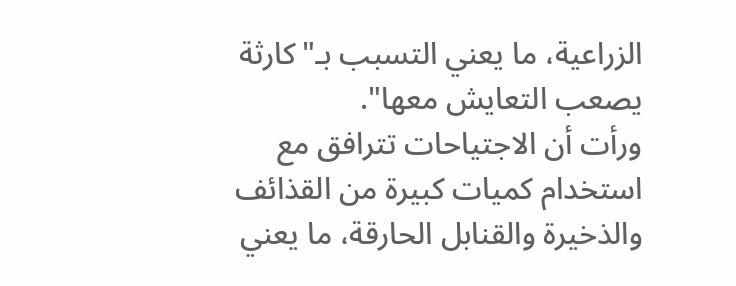الزراعية، ما يعني التسبب بـ"كارثة يصعب التعايش معها".
ورأت أن الاجتياحات تترافق مع استخدام كميات كبيرة من القذائف والذخيرة والقنابل الحارقة، ما يعني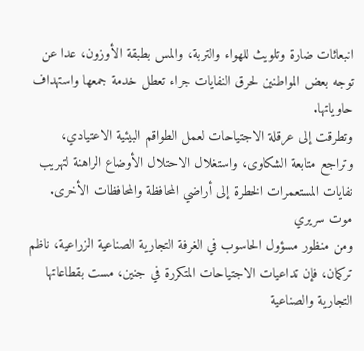انبعاثات ضارة وتلويث للهواء والتربة، والمس بطبقة الأوزون، عدا عن توجه بعض المواطنين لحرق النفايات جراء تعطل خدمة جمعها واستهداف حاوياتها.
وتطرقت إلى عرقلة الاجتياحات لعمل الطواقم البيئية الاعتيادي، وتراجع متابعة الشكاوى، واستغلال الاحتلال الأوضاع الراهنة لتهريب نفايات المستعمرات الخطرة إلى أراضي المحافظة والمحافظات الأخرى.
موت سريري
ومن منظور مسؤول الحاسوب في الغرفة التجارية الصناعية الزراعية، ناظم تركمان، فإن تداعيات الاجتياحات المتكررة في جنين، مست بقطاعاتها التجارية والصناعية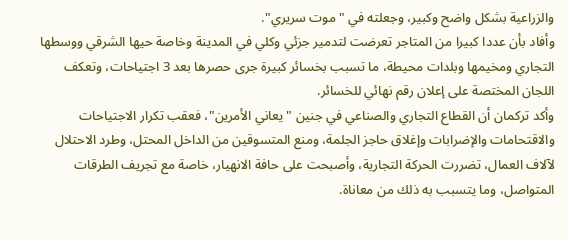والزراعية بشكل واضح وكبير، وجعلته في "موت سريري".
وأفاد بأن عددا كبيرا من المتاجر تعرضت لتدمير جزئي وكلي في المدينة وخاصة حيها الشرقي ووسطها التجاري ومخيمها وبلدات محيطة، ما تسبب بخسائر كبيرة جرى حصرها بعد 3 اجتياحات، وتعكف اللجان المختصة على إعلان رقم نهائي للخسائر.
وأكد تركمان أن القطاع التجاري والصناعي في جنين "يعاني الأمرين"، فعقب تكرار الاجتياحات والاقتحامات والإضرابات وإغلاق حاجز الجلمة، ومنع المتسوقين من الداخل المحتل، وطرد الاحتلال لآلاف العمال، تضررت الحركة التجارية، وأصبحت على حافة الانهيار، خاصة مع تجريف الطرقات المتواصل، وما يتسبب به ذلك من معاناة.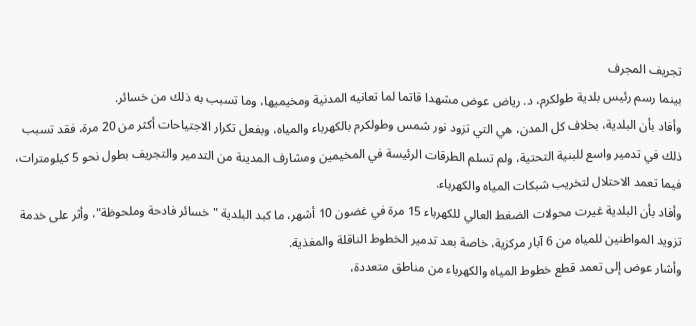تجريف المجرف
بينما رسم رئيس بلدية طولكرم، د. رياض عوض مشهدا قاتما لما تعانيه المدنية ومخيميها، وما تسبب به ذلك من خسائر.
وأفاد بأن البلدية، بخلاف كل المدن، هي التي تزود نور شمس وطولكرم بالكهرباء والمياه، وبفعل تكرار الاجتياحات أكثر من 20 مرة، فقد تسبب ذلك في تدمير واسع للبنية التحتية، ولم تسلم الطرقات الرئيسة في المخيمين ومشارف المدينة من التدمير والتجريف بطول نحو 5 كيلومترات، فيما تعمد الاحتلال لتخريب شبكات المياه والكهرباء.
وأفاد بأن البلدية غيرت محولات الضغط العالي للكهرباء 15 مرة في غضون 10 أشهر، ما كبد البلدية "خسائر فادحة وملحوظة"، وأثر على خدمة تزويد المواطنين للمياه من 6 آبار مركزية، خاصة بعد تدمير الخطوط الناقلة والمغذية.
وأشار عوض إلى تعمد قطع خطوط المياه والكهرباء من مناطق متعددة،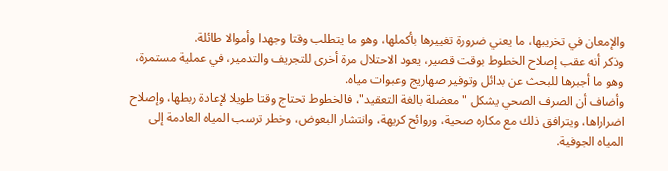والإمعان في تخريبها، ما يعني ضرورة تغييرها بأكملها، وهو ما يتطلب وقتا وجهدا وأموالا طائلة.
وذكر أنه عقب إصلاح الخطوط بوقت قصير، يعود الاحتلال مرة أخرى للتجريف والتدمير، في عملية مستمرة، وهو ما أجبرها للبحث عن بدائل وتوفير صهاريج وعبوات مياه.
وأضاف أن الصرف الصحي يشكل "معضلة بالغة التعقيد"، فالخطوط تحتاج وقتا طويلا لإعادة ربطها، وإصلاح اضراراها، ويترافق ذلك مع مكاره صحية، وروائح كريهة، وانتشار البعوض، وخطر ترسب المياه العادمة إلى المياه الجوفية.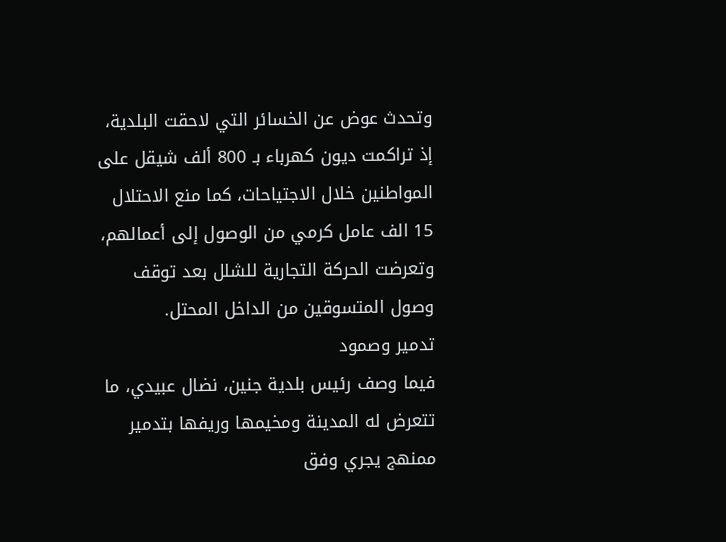وتحدث عوض عن الخسائر التي لاحقت البلدية، إذ تراكمت ديون كهرباء بـ 800 ألف شيقل على المواطنين خلال الاجتياحات، كما منع الاحتلال 15 الف عامل كرمي من الوصول إلى أعمالهم، وتعرضت الحركة التجارية للشلل بعد توقف وصول المتسوقين من الداخل المحتل.
تدمير وصمود
فيما وصف رئيس بلدية جنين، نضال عبيدي، ما تتعرض له المدينة ومخيمها وريفها بتدمير ممنهج يجري وفق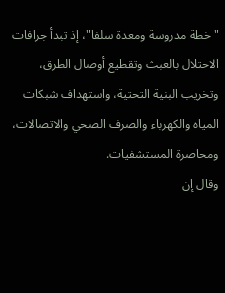"خطة مدروسة ومعدة سلفا"، إذ تبدأ جرافات الاحتلال بالعبث وتقطيع أوصال الطرق، وتخريب البنية التحتية، واستهداف شبكات المياه والكهرباء والصرف الصحي والاتصالات، ومحاصرة المستشفيات.
وقال إن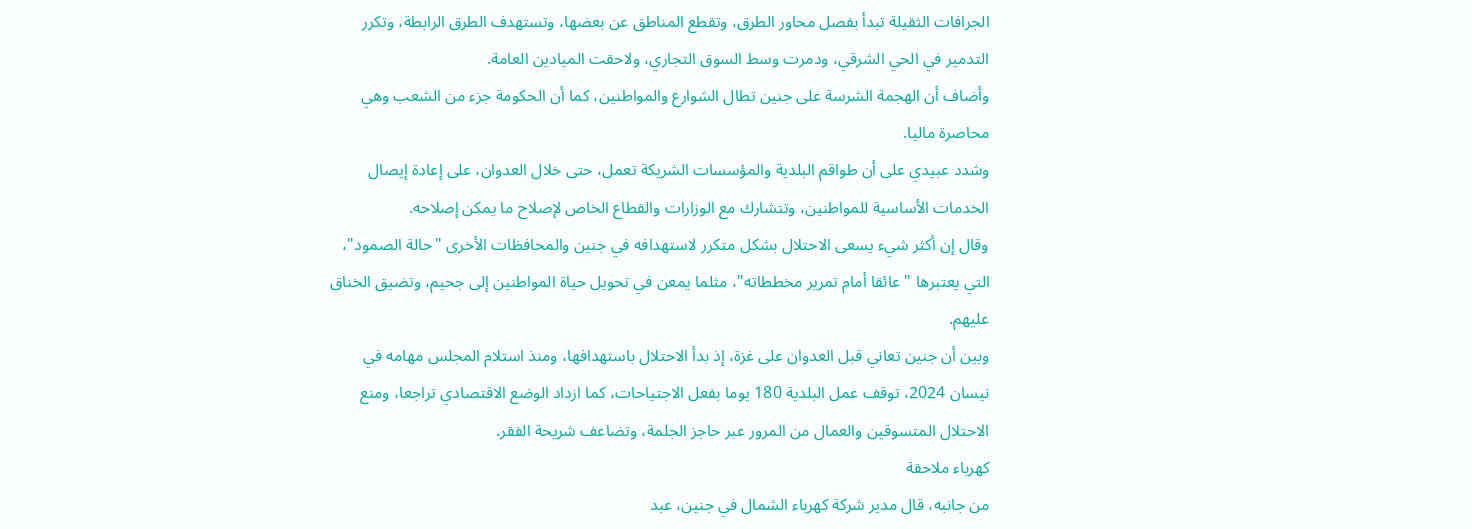الجرافات الثقيلة تبدأ بفصل محاور الطرق، وتقطع المناطق عن بعضها، وتستهدف الطرق الرابطة، وتكرر التدمير في الحي الشرقي، ودمرت وسط السوق التجاري، ولاحقت الميادين العامة.
وأضاف أن الهجمة الشرسة على جنين تطال الشوارع والمواطنين، كما أن الحكومة جزء من الشعب وهي محاصرة ماليا.
وشدد عبيدي على أن طواقم البلدية والمؤسسات الشريكة تعمل، حتى خلال العدوان، على إعادة إيصال الخدمات الأساسية للمواطنين، وتتشارك مع الوزارات والقطاع الخاص لإصلاح ما يمكن إصلاحه.
وقال إن أكثر شيء يسعى الاحتلال بشكل متكرر لاستهدافه في جنين والمحافظات الأخرى "حالة الصمود"، التي يعتبرها "عائقا أمام تمرير مخططاته"، مثلما يمعن في تحويل حياة المواطنين إلى جحيم، وتضيق الخناق عليهم.
وبين أن جنين تعاني قبل العدوان على غزة، إذ بدأ الاحتلال باستهدافها، ومنذ استلام المجلس مهامه في نيسان 2024، توقف عمل البلدية 180 يوما بفعل الاجتياحات، كما ازداد الوضع الاقتصادي تراجعا، ومنع الاحتلال المتسوقين والعمال من المرور عبر حاجز الجلمة، وتضاعف شريحة الفقر.
كهرباء ملاحقة
من جانبه، قال مدير شركة كهرباء الشمال في جنين، عبد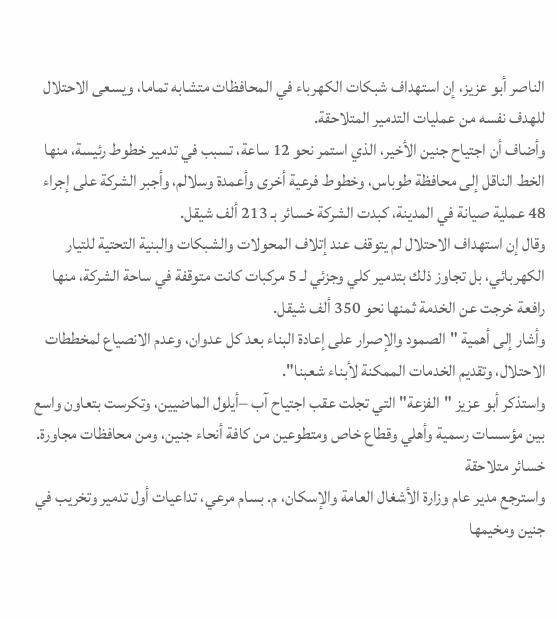الناصر أبو عزيز، إن استهداف شبكات الكهرباء في المحافظات متشابه تماما، ويسعى الاحتلال للهدف نفسه من عمليات التدمير المتلاحقة.
وأضاف أن اجتياح جنين الأخير، الذي استمر نحو 12 ساعة، تسبب في تدمير خطوط رئيسة، منها الخط الناقل إلى محافظة طوباس، وخطوط فرعية أخرى وأعمدة وسلالم، وأجبر الشركة على إجراء 48 عملية صيانة في المدينة، كبدت الشركة خسائر بـ 213 ألف شيقل.
وقال إن استهداف الاحتلال لم يتوقف عند إتلاف المحولات والشبكات والبنية التحتية للتيار الكهربائي، بل تجاوز ذلك بتدمير كلي وجزئي لـ 5 مركبات كانت متوقفة في ساحة الشركة، منها رافعة خرجت عن الخدمة ثمنها نحو 350 ألف شيقل.
وأشار إلى أهمية "الصمود والإصرار على إعادة البناء بعد كل عدوان، وعدم الانصياع لمخططات الاحتلال، وتقديم الخدمات الممكنة لأبناء شعبنا".
واستذكر أبو عزيز "الفزعة" التي تجلت عقب اجتياح آب –أيلول الماضيين، وتكرست بتعاون واسع بين مؤسسات رسمية وأهلي وقطاع خاص ومتطوعين من كافة أنحاء جنين، ومن محافظات مجاورة.
خسائر متلاحقة
واسترجع مدير عام وزارة الأشغال العامة والإسكان، م. بسام مرعي، تداعيات أول تدمير وتخريب في جنين ومخيمها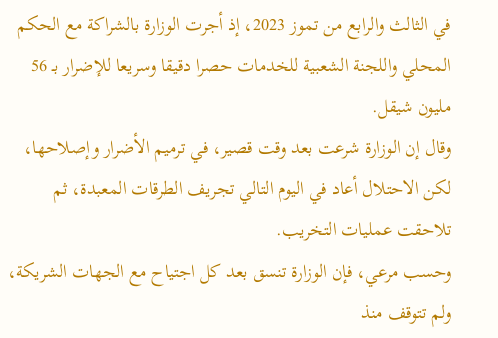في الثالث والرابع من تموز 2023، إذ أجرت الوزارة بالشراكة مع الحكم المحلي واللجنة الشعبية للخدمات حصرا دقيقا وسريعا للإضرار بـ 56 مليون شيقل.
وقال إن الوزارة شرعت بعد وقت قصير، في ترميم الأضرار وإصلاحها، لكن الاحتلال أعاد في اليوم التالي تجريف الطرقات المعبدة، ثم تلاحقت عمليات التخريب.
وحسب مرعي، فإن الوزارة تنسق بعد كل اجتياح مع الجهات الشريكة، ولم تتوقف منذ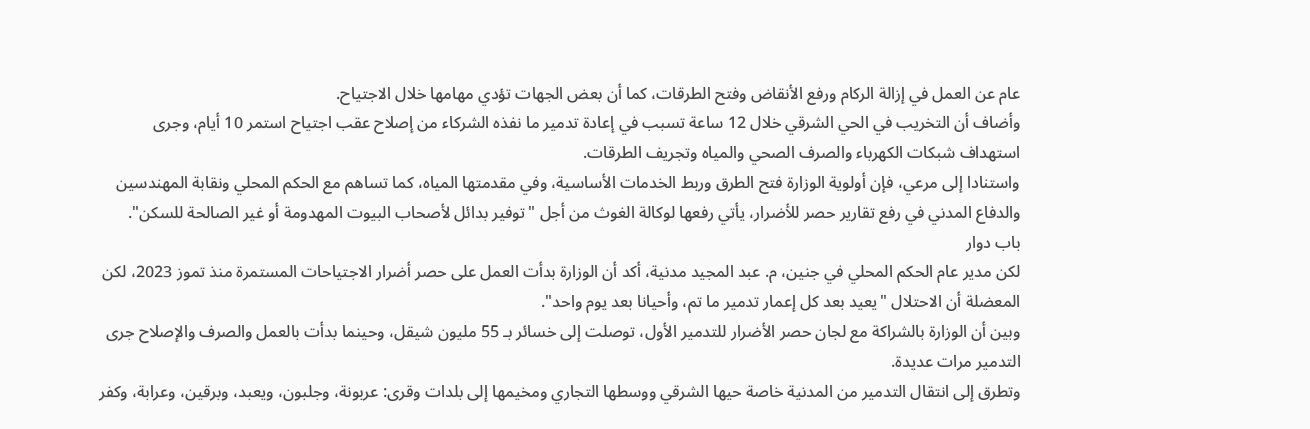عام عن العمل في إزالة الركام ورفع الأنقاض وفتح الطرقات، كما أن بعض الجهات تؤدي مهامها خلال الاجتياح.
وأضاف أن التخريب في الحي الشرقي خلال 12 ساعة تسبب في إعادة تدمير ما نفذه الشركاء من إصلاح عقب اجتياح استمر 10 أيام، وجرى استهداف شبكات الكهرباء والصرف الصحي والمياه وتجريف الطرقات.
واستنادا إلى مرعي، فإن أولوية الوزارة فتح الطرق وربط الخدمات الأساسية، وفي مقدمتها المياه، كما تساهم مع الحكم المحلي ونقابة المهندسين والدفاع المدني في رفع تقارير حصر للأضرار، يأتي رفعها لوكالة الغوث من أجل "توفير بدائل لأصحاب البيوت المهدومة أو غير الصالحة للسكن".
باب دوار
لكن مدير عام الحكم المحلي في جنين، م. عبد المجيد مدنية، أكد أن الوزارة بدأت العمل على حصر أضرار الاجتياحات المستمرة منذ تموز 2023، لكن المعضلة أن الاحتلال "يعيد بعد كل إعمار تدمير ما تم، وأحيانا بعد يوم واحد".
وبين أن الوزارة بالشراكة مع لجان حصر الأضرار للتدمير الأول، توصلت إلى خسائر بـ 55 مليون شيقل، وحينما بدأت بالعمل والصرف والإصلاح جرى التدمير مرات عديدة.
وتطرق إلى انتقال التدمير من المدنية خاصة حيها الشرقي ووسطها التجاري ومخيمها إلى بلدات وقرى: عربونة، وجلبون، ويعبد، وبرقين، وعرابة، وكفر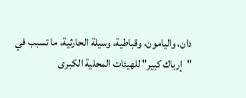دان، واليامون، وقباطية، وسيلة الحارثية، ما تسبب في "إرباك كبير" للهيئات المحلية الكبرى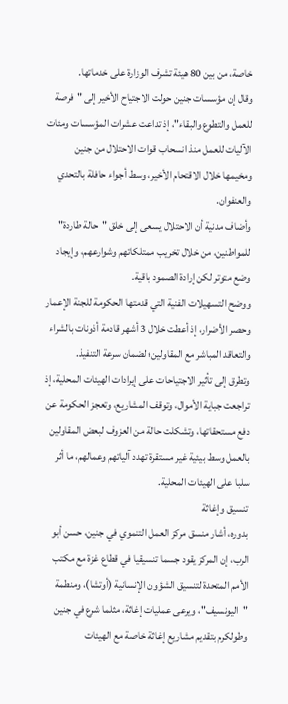خاصة، من بين 80 هيئة تشرف الوزارة على خدماتها.
وقال إن مؤسسات جنين حولت الاجتياح الأخير إلى "فرصة للعمل والتطوع والبقاء"، إذ تداعت عشرات المؤسسات ومئات الآليات للعمل منذ انسحاب قوات الاحتلال من جنين ومخيمها خلال الاقتحام الأخير، وسط أجواء حافلة بالتحدي والعنفوان.
وأضاف مدنية أن الاحتلال يسعى إلى خلق "حالة طاردة" للمواطنين، من خلال تخريب ممتلكاتهم وشوارعهم، وإيجاد وضع متوتر لكن إرادة الصمود باقية.
ووضح التسهيلات الفنية التي قدمتها الحكومة للجنة الإعمار وحصر الأضرار، إذ أعطت خلال 3 أشهر قادمة أذونات بالشراء والتعاقد المباشر مع المقاولين؛ لضمان سرعة التنفيذ.
وتطرق إلى تأثير الاجتياحات على إيرادات الهيئات المحلية، إذ تراجعت جباية الأموال، وتوقف المشاريع، وتعجز الحكومة عن دفع مستحقاتها، وتشكلت حالة من العزوف لبعض المقاولين بالعمل وسط بيئية غير مستقرة تهدد آلياتهم وعمالهم، ما أثر سلبا على الهيئات المحلية.
تنسيق وإغاثة
بدوره، أشار منسق مركز العمل التنموي في جنين، حسن أبو الرب، إن المركز يقود جسما تنسيقيا في قطاع غزة مع مكتب الأمم المتحدة لتنسيق الشؤون الإنسانية (أوتشا)، ومنطمة "اليونسيف"، ويرعى عمليات إغاثة، مثلما شرع في جنين وطولكرم بتقديم مشاريع إغاثة خاصة مع الهيئات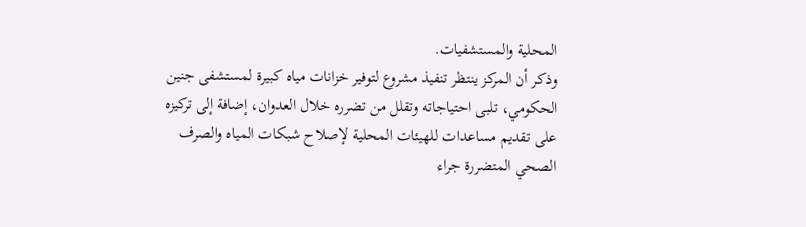المحلية والمستشفيات.
وذكر أن المركز ينتظر تنفيذ مشروع لتوفير خزانات مياه كبيرة لمستشفى جنين الحكومي، تلبى احتياجاته وتقلل من تضرره خلال العدوان، إضافة إلى تركيزه على تقديم مساعدات للهيئات المحلية لإصلاح شبكات المياه والصرف الصحي المتضررة جراء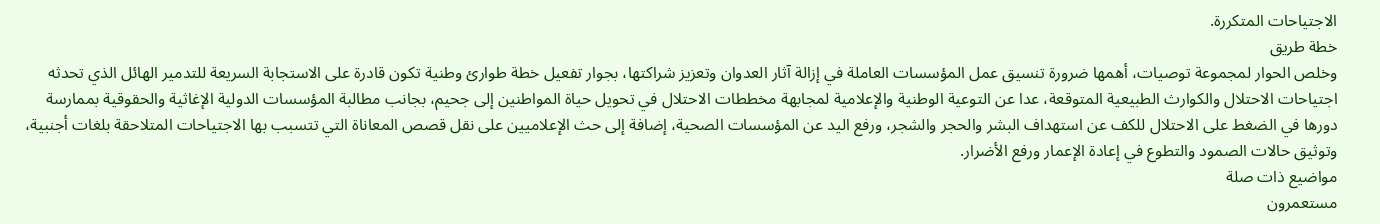الاجتياحات المتكررة.
خطة طريق
وخلص الحوار لمجموعة توصيات، أهمها ضرورة تنسيق عمل المؤسسات العاملة في إزالة آثار العدوان وتعزيز شراكتها، بجوار تفعيل خطة طوارئ وطنية تكون قادرة على الاستجابة السريعة للتدمير الهائل الذي تحدثه اجتياحات الاحتلال والكوارث الطبيعية المتوقعة، عدا عن التوعية الوطنية والإعلامية لمجابهة مخططات الاحتلال في تحويل حياة المواطنين إلى جحيم، بجانب مطالبة المؤسسات الدولية الإغاثية والحقوقية بممارسة دورها في الضغط على الاحتلال للكف عن استهداف البشر والحجر والشجر، ورفع اليد عن المؤسسات الصحية، إضافة إلى حث الإعلاميين على نقل قصص المعاناة التي تتسبب بها الاجتياحات المتلاحقة بلغات أجنبية، وتوثيق حالات الصمود والتطوع في إعادة الإعمار ورفع الأضرار.
مواضيع ذات صلة
مستعمرون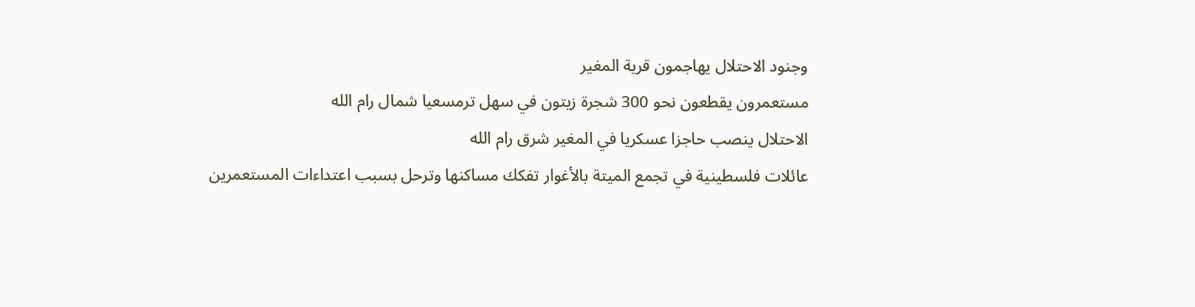وجنود الاحتلال يهاجمون قرية المغير
مستعمرون يقطعون نحو 300 شجرة زيتون في سهل ترمسعيا شمال رام الله
الاحتلال ينصب حاجزا عسكريا في المغير شرق رام الله
عائلات فلسطينية في تجمع الميتة بالأغوار تفكك مساكنها وترحل بسبب اعتداءات المستعمرين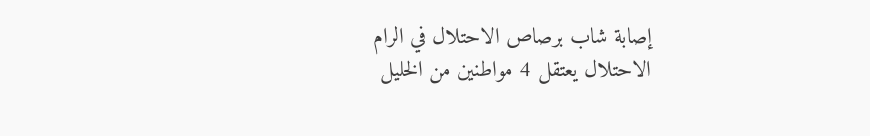إصابة شاب برصاص الاحتلال في الرام
الاحتلال يعتقل 4 مواطنين من الخليل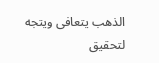الذهب يتعافى ويتجه لتحقيق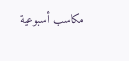مكاسب أسبوعية